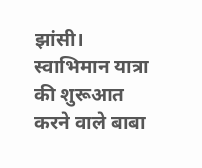झांसी। स्वाभिमान यात्रा की शुरूआत करने वाले बाबा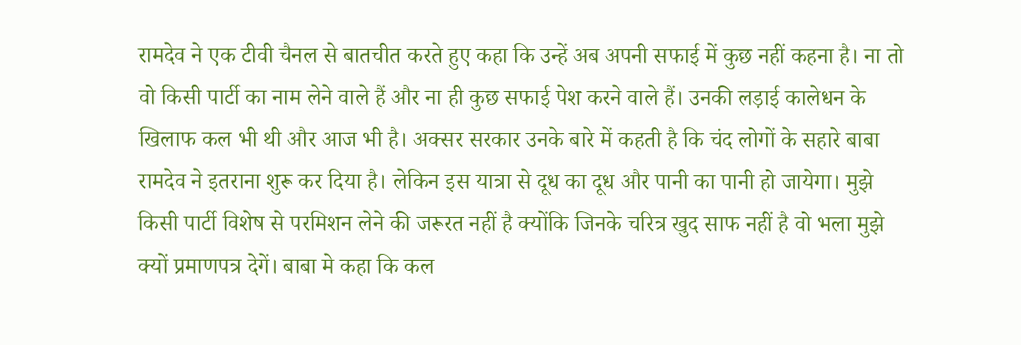रामदेव ने एक टीवी चैनल से बातचीत करते हुए कहा कि उन्हें अब अपनी सफाई में कुछ नहीं कहना है। ना तो वो किसी पार्टी का नाम लेने वाले हैं और ना ही कुछ सफाई पेश करने वाले हैं। उनकी लड़ाई कालेधन के खिलाफ कल भी थी और आज भी है। अक्सर सरकार उनके बारे में कहती है कि चंद लोगों के सहारे बाबा रामदेव ने इतराना शुरू कर दिया है। लेकिन इस यात्रा से दूध का दूध और पानी का पानी हो जायेगा। मुझे किसी पार्टी विशेष से परमिशन लेने की जरूरत नहीं है क्योंकि जिनके चरित्र खुद साफ नहीं है वो भला मुझे क्यों प्रमाणपत्र देगें। बाबा मे कहा कि कल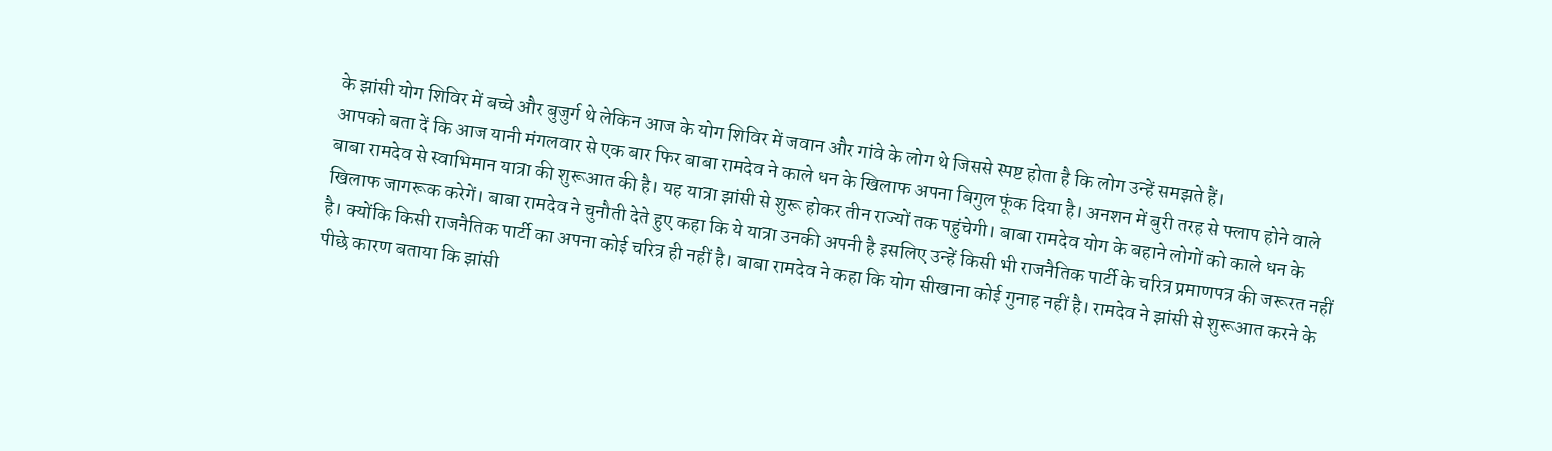के झांसी योग शिविर में बच्चे और बुजुर्ग थे लेकिन आज के योग शिविर में जवान और गांवे के लोग थे जिससे स्पष्ट होता है कि लोग उन्हें समझते हैं।
आपको बता दें कि आज यानी मंगलवार से एक बार फिर बाबा रामदेव ने काले धन के खिलाफ अपना बिगुल फूंक दिया है। अनशन में बुरी तरह से फ्लाप होने वाले बाबा रामदेव से स्वाभिमान यात्रा की शुरूआत की है। यह यात्रा झांसी से शुरू होकर तीन राज्यों तक पहुंचेगी। बाबा रामदेव योग के बहाने लोगों को काले धन के खिलाफ जागरूक करेगें। बाबा रामदेव ने चुनौती देते हुए कहा कि ये यात्रा उनकी अपनी है इसलिए उन्हें किसी भी राजनैतिक पार्टी के चरित्र प्रमाणपत्र की जरूरत नहीं है। क्योंकि किसी राजनैतिक पार्टी का अपना कोई चरित्र ही नहीं है। बाबा रामदेव ने कहा कि योग सीखाना कोई गुनाह नहीं है। रामदेव ने झांसी से शुरूआत करने के पीछे कारण बताया कि झांसी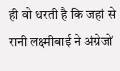ही वो धरती है कि जहां से रानी लक्ष्मीबाई ने अंग्रेजों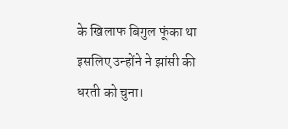के खिलाफ बिगुल फूंका था इसलिए उन्होंने ने झांसी की धरती को चुना।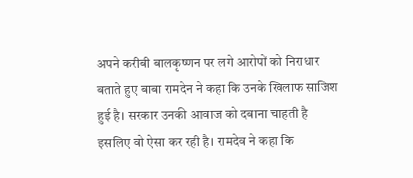अपने करीबी बालकृष्णन पर लगे आरोपों को निराधार बताते हुए बाबा रामदेन ने कहा कि उनके खिलाफ साजिश हुई है। सरकार उनकी आवाज को दबाना चाहती है इसलिए वो ऐसा कर रही है। रामदेव ने कहा कि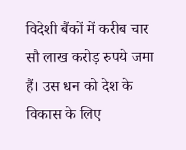विदेशी बैंकों में करीब चार सौ लाख करोड़ रुपये जमा हैं। उस धन को देश के विकास के लिए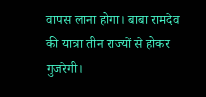वापस लाना होगा। बाबा रामदेव की यात्रा तीन राज्यों से होकर गुजरेगी।